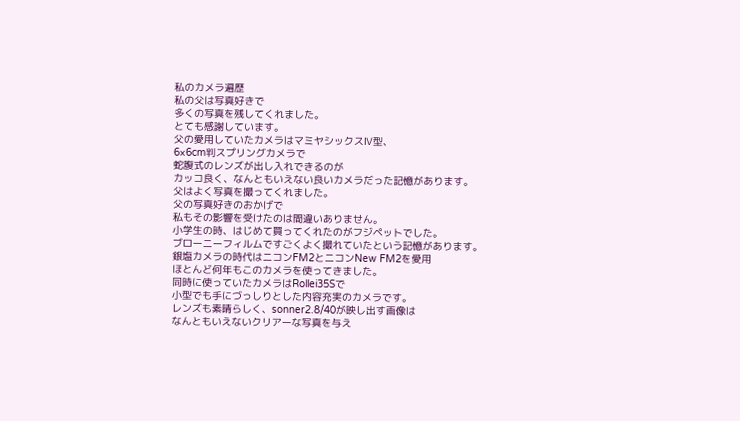私のカメラ遍歴
私の父は写真好きで
多くの写真を残してくれました。
とても感謝しています。
父の愛用していたカメラはマミヤシックスⅣ型、
6×6cm判スプリングカメラで
蛇腹式のレンズが出し入れできるのが
カッコ良く、なんともいえない良いカメラだった記憶があります。
父はよく写真を撮ってくれました。
父の写真好きのおかげで
私もその影響を受けたのは間違いありません。
小学生の時、はじめて買ってくれたのがフジペットでした。
ブローニーフィルムですごくよく撮れていたという記憶があります。
銀塩カメラの時代はニコンFM2とニコンNew FM2を愛用
ほとんど何年もこのカメラを使ってきました。
同時に使っていたカメラはRollei35Sで
小型でも手にづっしりとした内容充実のカメラです。
レンズも素晴らしく、sonner2.8/40が映し出す画像は
なんともいえないクリアーな写真を与え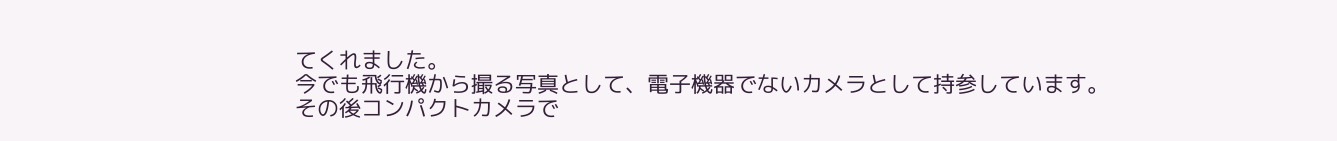てくれました。
今でも飛行機から撮る写真として、電子機器でないカメラとして持参しています。
その後コンパクトカメラで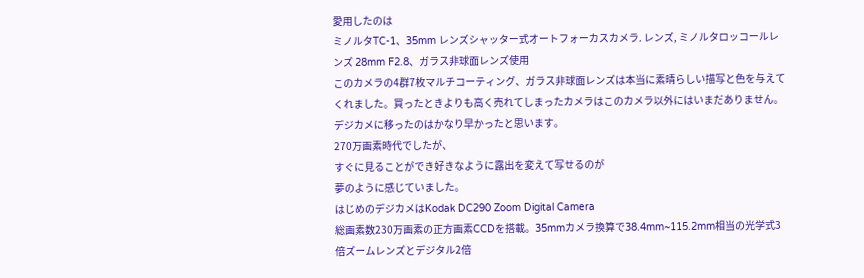愛用したのは
ミノルタTC-1、35mm レンズシャッター式オートフォーカスカメラ. レンズ, ミノルタロッコールレンズ 28mm F2.8、ガラス非球面レンズ使用
このカメラの4群7枚マルチコーティング、ガラス非球面レンズは本当に素晴らしい描写と色を与えてくれました。買ったときよりも高く売れてしまったカメラはこのカメラ以外にはいまだありません。
デジカメに移ったのはかなり早かったと思います。
270万画素時代でしたが、
すぐに見ることができ好きなように露出を変えて写せるのが
夢のように感じていました。
はじめのデジカメはKodak DC290 Zoom Digital Camera
総画素数230万画素の正方画素CCDを搭載。35mmカメラ換算で38.4mm~115.2mm相当の光学式3倍ズームレンズとデジタル2倍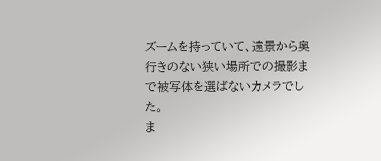ズームを持っていて、遠景から奥行きのない狭い場所での撮影まで被写体を選ばないカメラでした。
ま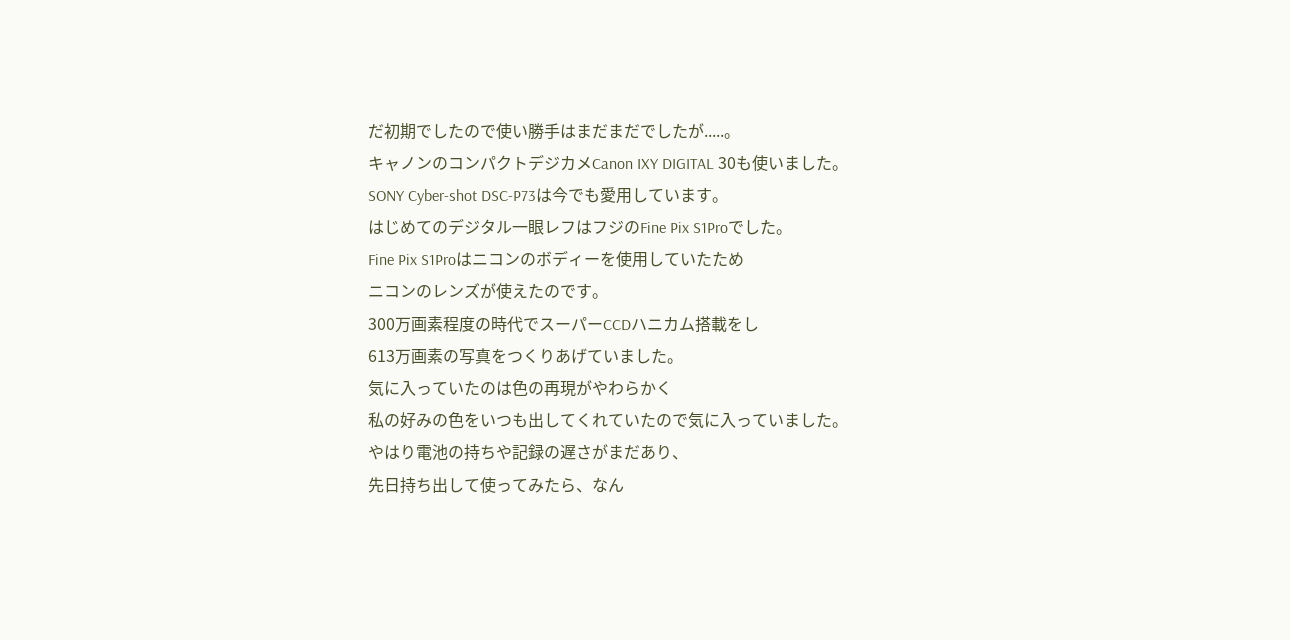だ初期でしたので使い勝手はまだまだでしたが.....。
キャノンのコンパクトデジカメCanon IXY DIGITAL 30も使いました。
SONY Cyber-shot DSC-P73は今でも愛用しています。
はじめてのデジタル一眼レフはフジのFine Pix S1Proでした。
Fine Pix S1Proはニコンのボディーを使用していたため
ニコンのレンズが使えたのです。
300万画素程度の時代でスーパーCCDハニカム搭載をし
613万画素の写真をつくりあげていました。
気に入っていたのは色の再現がやわらかく
私の好みの色をいつも出してくれていたので気に入っていました。
やはり電池の持ちや記録の遅さがまだあり、
先日持ち出して使ってみたら、なん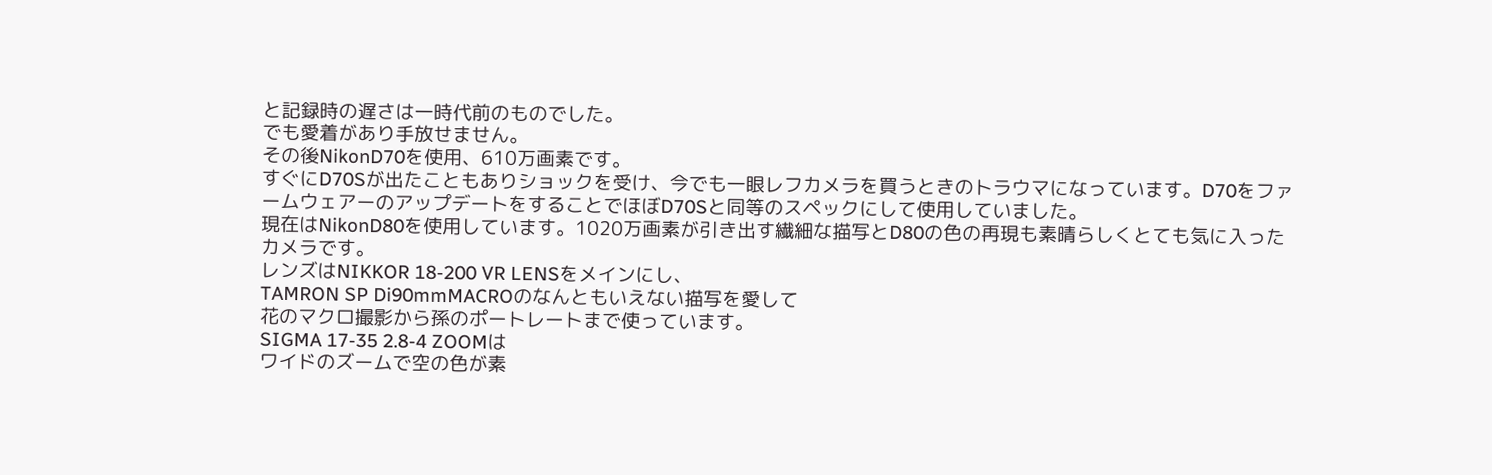と記録時の遅さは一時代前のものでした。
でも愛着があり手放せません。
その後NikonD70を使用、610万画素です。
すぐにD70Sが出たこともありショックを受け、今でも一眼レフカメラを買うときのトラウマになっています。D70をファームウェアーのアップデートをすることでほぼD70Sと同等のスペックにして使用していました。
現在はNikonD80を使用しています。1020万画素が引き出す繊細な描写とD80の色の再現も素晴らしくとても気に入ったカメラです。
レンズはNIKKOR 18-200 VR LENSをメインにし、
TAMRON SP Di90mmMACROのなんともいえない描写を愛して
花のマクロ撮影から孫のポートレートまで使っています。
SIGMA 17-35 2.8-4 ZOOMは
ワイドのズームで空の色が素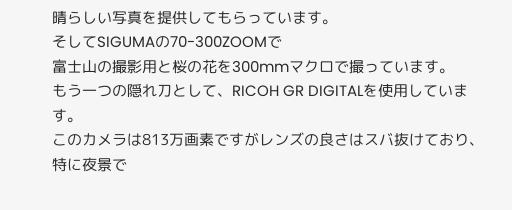晴らしい写真を提供してもらっています。
そしてSIGUMAの70-300ZOOMで
富士山の撮影用と桜の花を300mmマクロで撮っています。
もう一つの隠れ刀として、RICOH GR DIGITALを使用しています。
このカメラは813万画素ですがレンズの良さはスバ抜けており、特に夜景で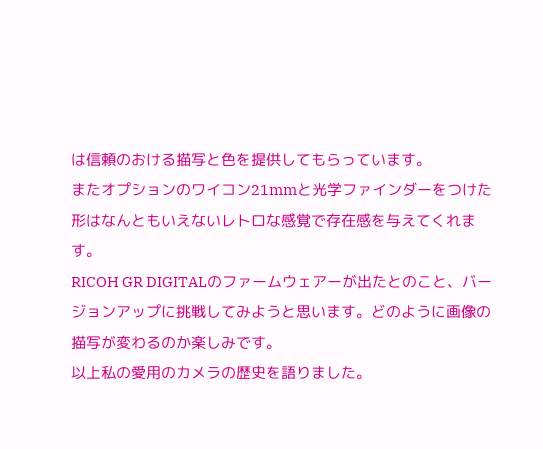は信頼のおける描写と色を提供してもらっています。
またオプションのワイコン21mmと光学ファインダーをつけた形はなんともいえないレトロな感覚で存在感を与えてくれます。
RICOH GR DIGITALのファームウェアーが出たとのこと、バージョンアップに挑戦してみようと思います。どのように画像の描写が変わるのか楽しみです。
以上私の愛用のカメラの歴史を語りました。